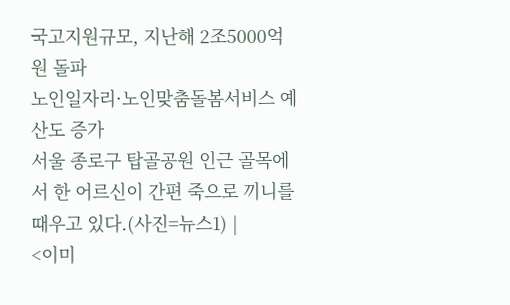국고지원규모, 지난해 2조5000억원 돌파
노인일자리·노인맞춤돌봄서비스 예산도 증가
서울 종로구 탑골공원 인근 골목에서 한 어르신이 간편 죽으로 끼니를 때우고 있다.(사진=뉴스1) |
<이미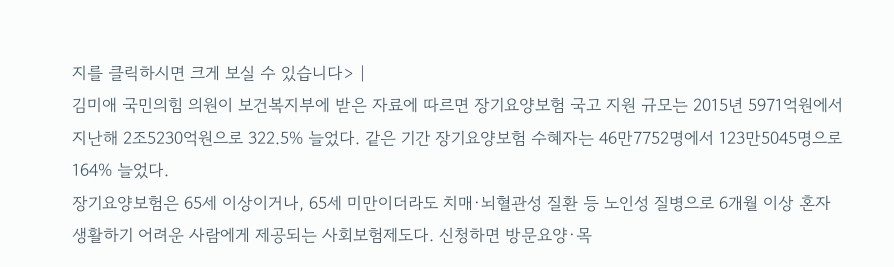지를 클릭하시면 크게 보실 수 있습니다> |
김미애 국민의힘 의원이 보건복지부에 받은 자료에 따르면 장기요양보험 국고 지원 규모는 2015년 5971억원에서 지난해 2조5230억원으로 322.5% 늘었다. 같은 기간 장기요양보험 수혜자는 46만7752명에서 123만5045명으로 164% 늘었다.
장기요양보험은 65세 이상이거나, 65세 미만이더라도 치매·뇌혈관성 질환 등 노인성 질병으로 6개월 이상 혼자 생활하기 어려운 사람에게 제공되는 사회보험제도다. 신청하면 방문요양·목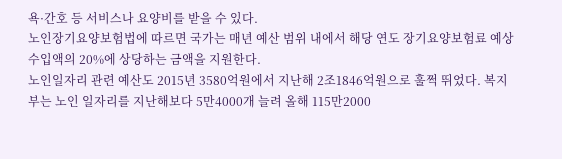욕·간호 등 서비스나 요양비를 받을 수 있다.
노인장기요양보험법에 따르면 국가는 매년 예산 범위 내에서 해당 연도 장기요양보험료 예상수입액의 20%에 상당하는 금액을 지원한다.
노인일자리 관련 예산도 2015년 3580억원에서 지난해 2조1846억원으로 훌쩍 뛰었다. 복지부는 노인 일자리를 지난해보다 5만4000개 늘려 올해 115만2000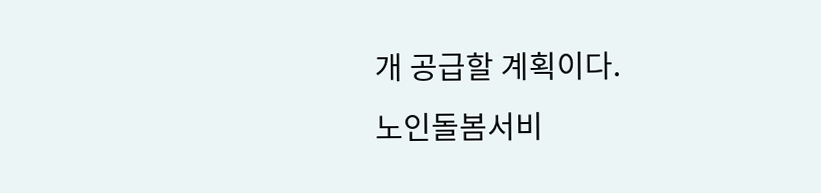개 공급할 계획이다.
노인돌봄서비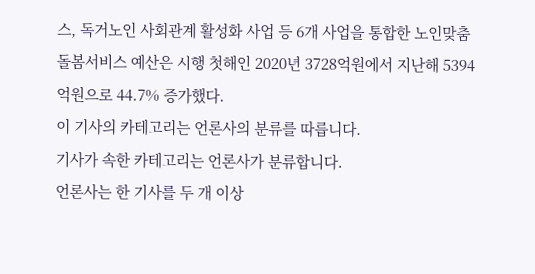스, 독거노인 사회관계 활성화 사업 등 6개 사업을 통합한 노인맞춤돌봄서비스 예산은 시행 첫해인 2020년 3728억원에서 지난해 5394억원으로 44.7% 증가했다.
이 기사의 카테고리는 언론사의 분류를 따릅니다.
기사가 속한 카테고리는 언론사가 분류합니다.
언론사는 한 기사를 두 개 이상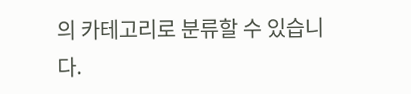의 카테고리로 분류할 수 있습니다.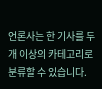언론사는 한 기사를 두 개 이상의 카테고리로 분류할 수 있습니다.